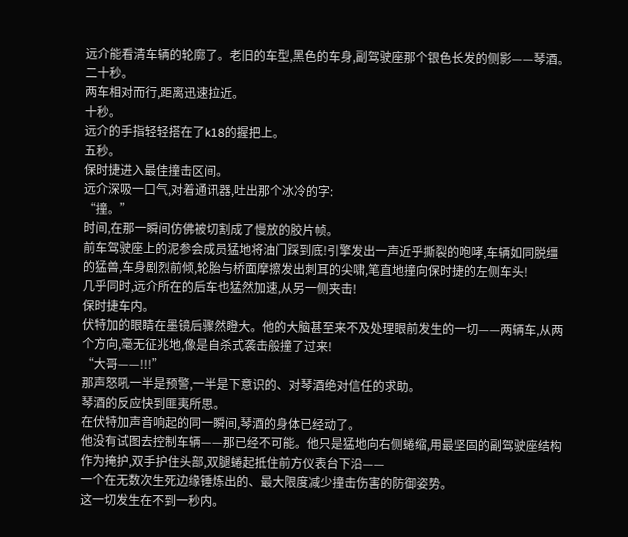远介能看清车辆的轮廓了。老旧的车型,黑色的车身,副驾驶座那个银色长发的侧影——琴酒。
二十秒。
两车相对而行,距离迅速拉近。
十秒。
远介的手指轻轻搭在了k18的握把上。
五秒。
保时捷进入最佳撞击区间。
远介深吸一口气,对着通讯器,吐出那个冰冷的字:
“撞。”
时间,在那一瞬间仿佛被切割成了慢放的胶片帧。
前车驾驶座上的泥参会成员猛地将油门踩到底!引擎发出一声近乎撕裂的咆哮,车辆如同脱缰的猛兽,车身剧烈前倾,轮胎与桥面摩擦发出刺耳的尖啸,笔直地撞向保时捷的左侧车头!
几乎同时,远介所在的后车也猛然加速,从另一侧夹击!
保时捷车内。
伏特加的眼睛在墨镜后骤然瞪大。他的大脑甚至来不及处理眼前发生的一切——两辆车,从两个方向,毫无征兆地,像是自杀式袭击般撞了过来!
“大哥——!!!”
那声怒吼一半是预警,一半是下意识的、对琴酒绝对信任的求助。
琴酒的反应快到匪夷所思。
在伏特加声音响起的同一瞬间,琴酒的身体已经动了。
他没有试图去控制车辆——那已经不可能。他只是猛地向右侧蜷缩,用最坚固的副驾驶座结构作为掩护,双手护住头部,双腿蜷起抵住前方仪表台下沿——
一个在无数次生死边缘锤炼出的、最大限度减少撞击伤害的防御姿势。
这一切发生在不到一秒内。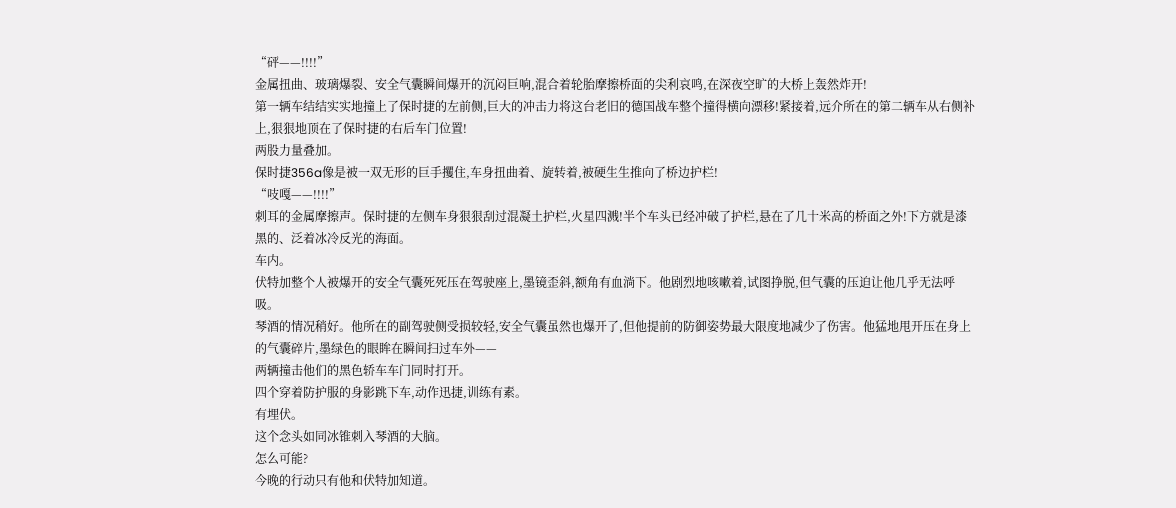“砰——!!!!”
金属扭曲、玻璃爆裂、安全气囊瞬间爆开的沉闷巨响,混合着轮胎摩擦桥面的尖利哀鸣,在深夜空旷的大桥上轰然炸开!
第一辆车结结实实地撞上了保时捷的左前侧,巨大的冲击力将这台老旧的德国战车整个撞得横向漂移!紧接着,远介所在的第二辆车从右侧补上,狠狠地顶在了保时捷的右后车门位置!
两股力量叠加。
保时捷356a像是被一双无形的巨手攫住,车身扭曲着、旋转着,被硬生生推向了桥边护栏!
“吱嘎——!!!!”
刺耳的金属摩擦声。保时捷的左侧车身狠狠刮过混凝土护栏,火星四溅!半个车头已经冲破了护栏,悬在了几十米高的桥面之外!下方就是漆黑的、泛着冰冷反光的海面。
车内。
伏特加整个人被爆开的安全气囊死死压在驾驶座上,墨镜歪斜,额角有血淌下。他剧烈地咳嗽着,试图挣脱,但气囊的压迫让他几乎无法呼吸。
琴酒的情况稍好。他所在的副驾驶侧受损较轻,安全气囊虽然也爆开了,但他提前的防御姿势最大限度地减少了伤害。他猛地甩开压在身上的气囊碎片,墨绿色的眼眸在瞬间扫过车外——
两辆撞击他们的黑色轿车车门同时打开。
四个穿着防护服的身影跳下车,动作迅捷,训练有素。
有埋伏。
这个念头如同冰锥刺入琴酒的大脑。
怎么可能?
今晚的行动只有他和伏特加知道。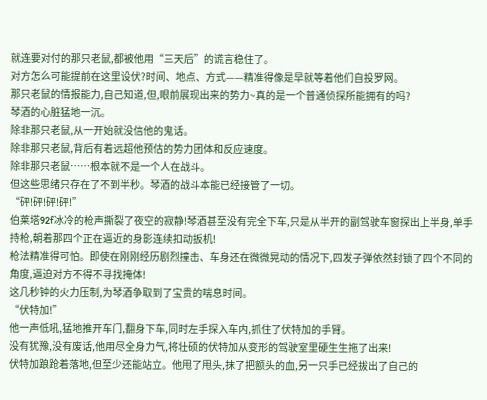就连要对付的那只老鼠,都被他用“三天后”的谎言稳住了。
对方怎么可能提前在这里设伏?时间、地点、方式——精准得像是早就等着他们自投罗网。
那只老鼠的情报能力,自己知道,但,眼前展现出来的势力~真的是一个普通侦探所能拥有的吗?
琴酒的心脏猛地一沉。
除非那只老鼠,从一开始就没信他的鬼话。
除非那只老鼠,背后有着远超他预估的势力团体和反应速度。
除非那只老鼠……根本就不是一个人在战斗。
但这些思绪只存在了不到半秒。琴酒的战斗本能已经接管了一切。
“砰!砰!砰!砰!”
伯莱塔92f冰冷的枪声撕裂了夜空的寂静!琴酒甚至没有完全下车,只是从半开的副驾驶车窗探出上半身,单手持枪,朝着那四个正在逼近的身影连续扣动扳机!
枪法精准得可怕。即使在刚刚经历剧烈撞击、车身还在微微晃动的情况下,四发子弹依然封锁了四个不同的角度,逼迫对方不得不寻找掩体!
这几秒钟的火力压制,为琴酒争取到了宝贵的喘息时间。
“伏特加!”
他一声低吼,猛地推开车门,翻身下车,同时左手探入车内,抓住了伏特加的手臂。
没有犹豫,没有废话,他用尽全身力气,将壮硕的伏特加从变形的驾驶室里硬生生拖了出来!
伏特加踉跄着落地,但至少还能站立。他甩了甩头,抹了把额头的血,另一只手已经拔出了自己的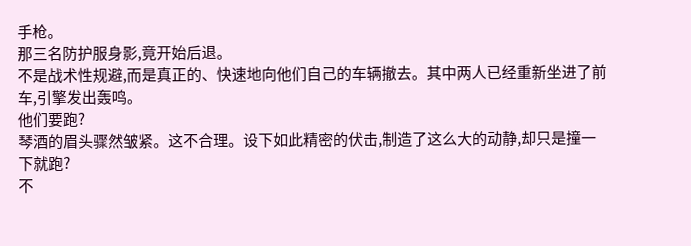手枪。
那三名防护服身影,竟开始后退。
不是战术性规避,而是真正的、快速地向他们自己的车辆撤去。其中两人已经重新坐进了前车,引擎发出轰鸣。
他们要跑?
琴酒的眉头骤然皱紧。这不合理。设下如此精密的伏击,制造了这么大的动静,却只是撞一下就跑?
不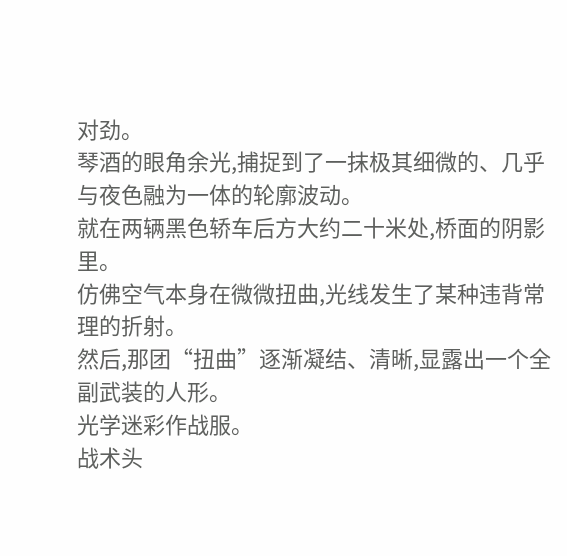对劲。
琴酒的眼角余光,捕捉到了一抹极其细微的、几乎与夜色融为一体的轮廓波动。
就在两辆黑色轿车后方大约二十米处,桥面的阴影里。
仿佛空气本身在微微扭曲,光线发生了某种违背常理的折射。
然后,那团“扭曲”逐渐凝结、清晰,显露出一个全副武装的人形。
光学迷彩作战服。
战术头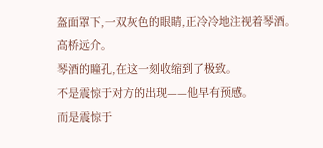盔面罩下,一双灰色的眼睛,正冷冷地注视着琴酒。
高桥远介。
琴酒的瞳孔,在这一刻收缩到了极致。
不是震惊于对方的出现——他早有预感。
而是震惊于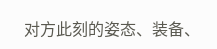对方此刻的姿态、装备、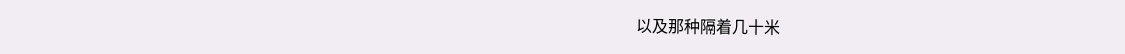以及那种隔着几十米